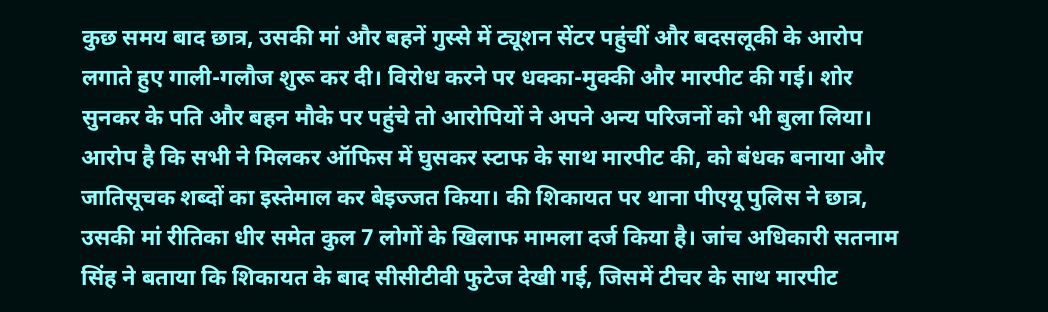कुछ समय बाद छात्र, उसकी मां और बहनें गुस्से में ट्यूशन सेंटर पहुंचीं और बदसलूकी के आरोप लगाते हुए गाली-गलौज शुरू कर दी। विरोध करने पर धक्का-मुक्की और मारपीट की गई। शोर सुनकर के पति और बहन मौके पर पहुंचे तो आरोपियों ने अपने अन्य परिजनों को भी बुला लिया। आरोप है कि सभी ने मिलकर ऑफिस में घुसकर स्टाफ के साथ मारपीट की, को बंधक बनाया और जातिसूचक शब्दों का इस्तेमाल कर बेइज्जत किया। की शिकायत पर थाना पीएयू पुलिस ने छात्र, उसकी मां रीतिका धीर समेत कुल 7 लोगों के खिलाफ मामला दर्ज किया है। जांच अधिकारी सतनाम सिंह ने बताया कि शिकायत के बाद सीसीटीवी फुटेज देखी गई, जिसमें टीचर के साथ मारपीट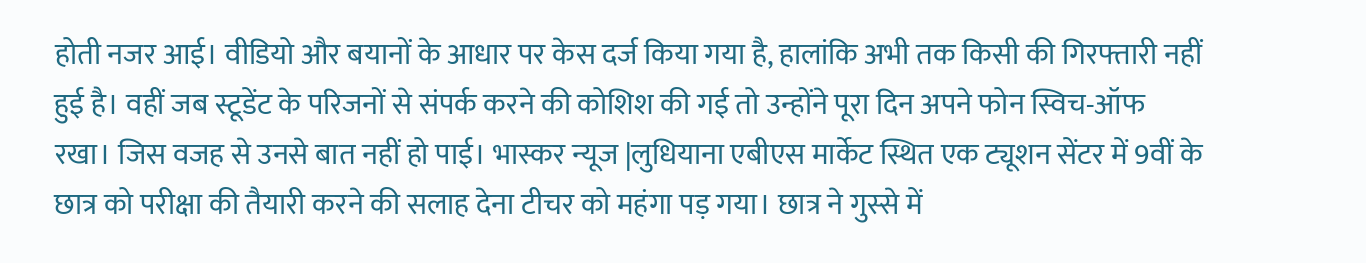होती नजर आई। वीडियो और बयानों के आधार पर केस दर्ज किया गया है, हालांकि अभी तक किसी की गिरफ्तारी नहीं हुई है। वहीं जब स्टूडेंट के परिजनों से संपर्क करने की कोशिश की गई तो उन्होंने पूरा दिन अपने फोन स्विच-ऑफ रखा। जिस वजह से उनसे बात नहीं हो पाई। भास्कर न्यूज |लुधियाना एबीएस मार्केट स्थित एक ट्यूशन सेंटर में 9वीं के छात्र को परीक्षा की तैयारी करने की सलाह देना टीचर को महंगा पड़ गया। छात्र ने गुस्से में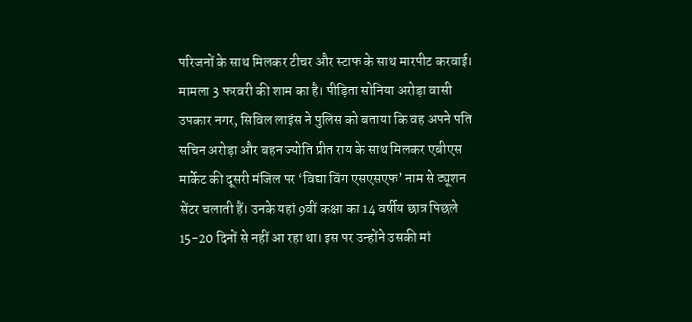परिजनों के साथ मिलकर टीचर और स्टाफ के साथ मारपीट करवाई। मामला 3 फरवरी की शाम का है। पीड़िता सोनिया अरोड़ा वासी उपकार नगर, सिविल लाइंस ने पुलिस को बताया कि वह अपने पति सचिन अरोड़ा और बहन ज्योति प्रीत राय के साथ मिलकर एबीएस मार्केट की दूसरी मंजिल पर ‘विद्या विंग एसएसएफ’ नाम से ट्यूशन सेंटर चलाती हैं। उनके यहां 9वीं कक्षा का 14 वर्षीय छात्र पिछले 15-20 दिनों से नहीं आ रहा था। इस पर उन्होंने उसकी मां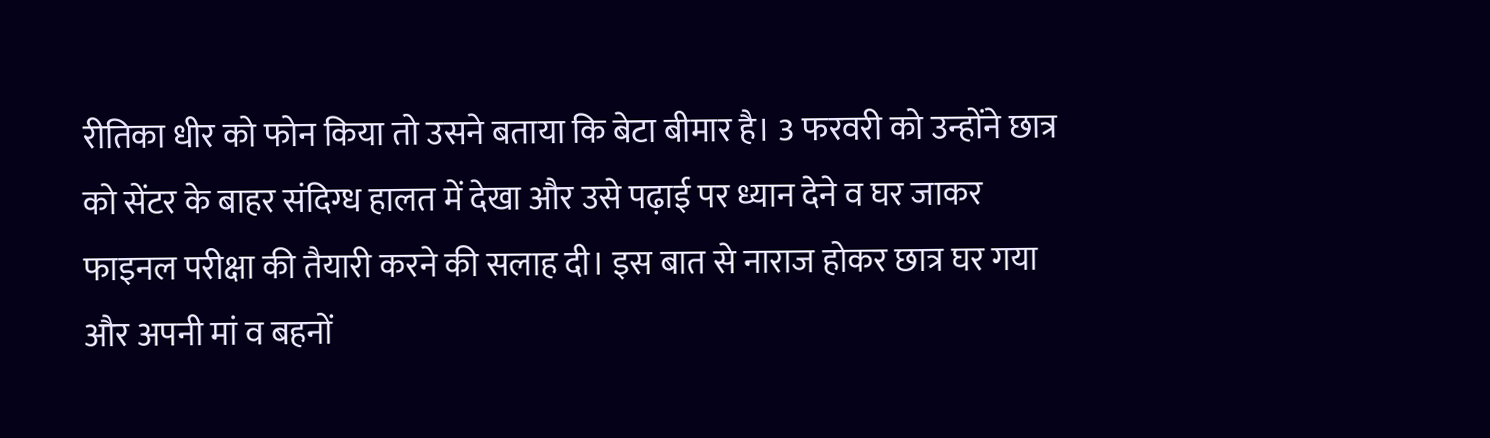रीतिका धीर को फोन किया तो उसने बताया कि बेटा बीमार है। 3 फरवरी को उन्होंने छात्र को सेंटर के बाहर संदिग्ध हालत में देखा और उसे पढ़ाई पर ध्यान देने व घर जाकर फाइनल परीक्षा की तैयारी करने की सलाह दी। इस बात से नाराज होकर छात्र घर गया और अपनी मां व बहनों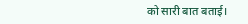को सारी बात बताई।